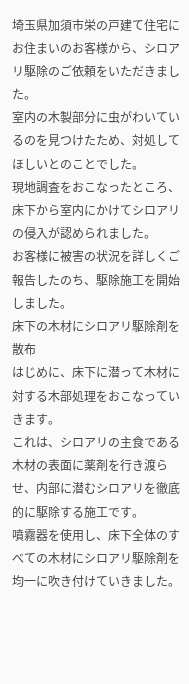埼玉県加須市栄の戸建て住宅にお住まいのお客様から、シロアリ駆除のご依頼をいただきました。
室内の木製部分に虫がわいているのを見つけたため、対処してほしいとのことでした。
現地調査をおこなったところ、床下から室内にかけてシロアリの侵入が認められました。
お客様に被害の状況を詳しくご報告したのち、駆除施工を開始しました。
床下の木材にシロアリ駆除剤を散布
はじめに、床下に潜って木材に対する木部処理をおこなっていきます。
これは、シロアリの主食である木材の表面に薬剤を行き渡らせ、内部に潜むシロアリを徹底的に駆除する施工です。
噴霧器を使用し、床下全体のすべての木材にシロアリ駆除剤を均一に吹き付けていきました。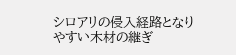シロアリの侵入経路となりやすい木材の継ぎ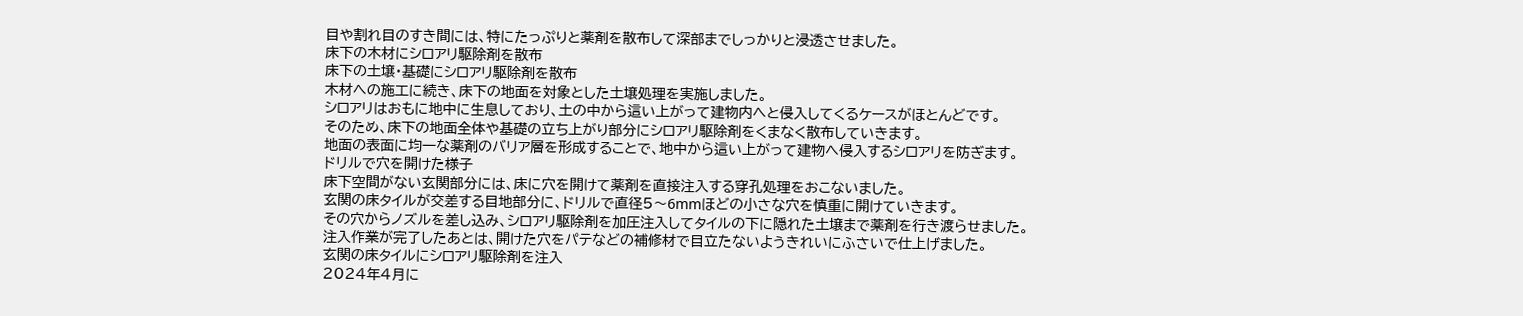目や割れ目のすき間には、特にたっぷりと薬剤を散布して深部までしっかりと浸透させました。
床下の木材にシロアリ駆除剤を散布
床下の土壌・基礎にシロアリ駆除剤を散布
木材への施工に続き、床下の地面を対象とした土壌処理を実施しました。
シロアリはおもに地中に生息しており、土の中から這い上がって建物内へと侵入してくるケースがほとんどです。
そのため、床下の地面全体や基礎の立ち上がり部分にシロアリ駆除剤をくまなく散布していきます。
地面の表面に均一な薬剤のバリア層を形成することで、地中から這い上がって建物へ侵入するシロアリを防ぎます。
ドリルで穴を開けた様子
床下空間がない玄関部分には、床に穴を開けて薬剤を直接注入する穿孔処理をおこないました。
玄関の床タイルが交差する目地部分に、ドリルで直径5〜6mmほどの小さな穴を慎重に開けていきます。
その穴からノズルを差し込み、シロアリ駆除剤を加圧注入してタイルの下に隠れた土壌まで薬剤を行き渡らせました。
注入作業が完了したあとは、開けた穴をパテなどの補修材で目立たないようきれいにふさいで仕上げました。
玄関の床タイルにシロアリ駆除剤を注入
2024年4月に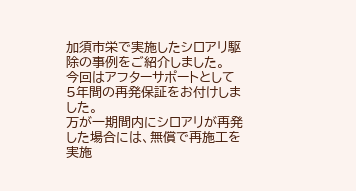加須市栄で実施したシロアリ駆除の事例をご紹介しました。
今回はアフターサポートとして5年間の再発保証をお付けしました。
万が一期間内にシロアリが再発した場合には、無償で再施工を実施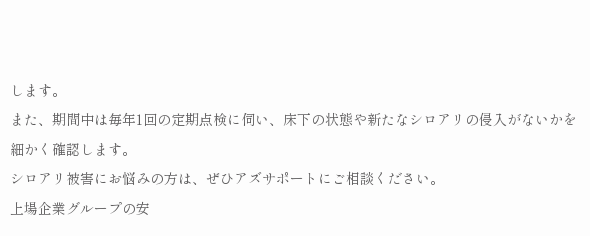します。
また、期間中は毎年1回の定期点検に伺い、床下の状態や新たなシロアリの侵入がないかを細かく確認します。
シロアリ被害にお悩みの方は、ぜひアズサポートにご相談ください。
上場企業グループの安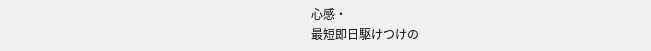心感・
最短即日駆けつけの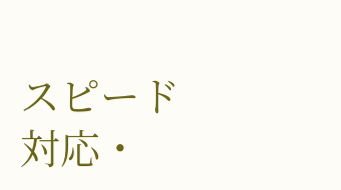スピード対応・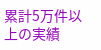累計5万件以上の実績